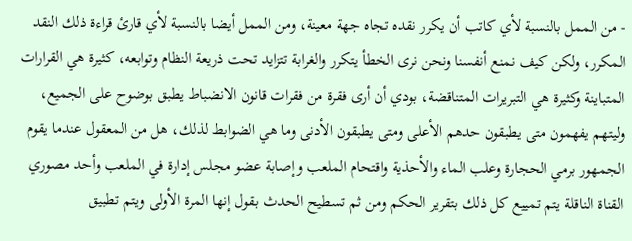- من الممل بالنسبة لأي كاتب أن يكرر نقده تجاه جهة معينة، ومن الممل أيضا بالنسبة لأي قارئ قراءة ذلك النقد المكرر، ولكن كيف نمنع أنفسنا ونحن نرى الخطأ يتكرر والغرابة تتزايد تحت ذريعة النظام وتوابعه، كثيرة هي القرارات المتباينة وكثيرة هي التبريرات المتناقضة، بودي أن أرى فقرة من فقرات قانون الانضباط يطبق بوضوح على الجميع، وليتهم يفهمون متى يطبقون حدهم الأعلى ومتى يطبقون الأدنى وما هي الضوابط لذلك، هل من المعقول عندما يقوم الجمهور برمي الحجارة وعلب الماء والأحذية واقتحام الملعب وإصابة عضو مجلس إدارة في الملعب وأحد مصوري القناة الناقلة يتم تمييع كل ذلك بتقرير الحكم ومن ثم تسطيح الحدث بقول إنها المرة الأولى ويتم تطبيق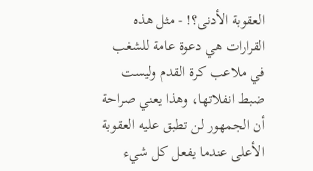العقوبة الأدنى؟! - مثل هذه القرارات هي دعوة عامة للشغب في ملاعب كرة القدم وليست ضبط انفلاتها، وهذا يعني صراحة أن الجمهور لن تطبق عليه العقوبة الأعلى عندما يفعل كل شيء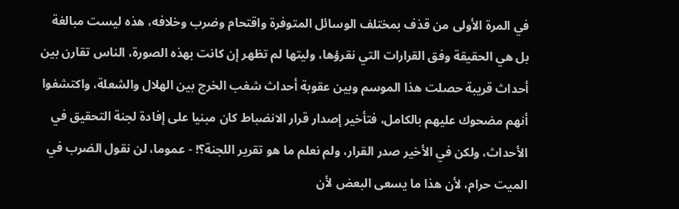في المرة الأولى من قذف بمختلف الوسائل المتوفرة واقتحام وضرب وخلافه، هذه ليست مبالغة بل هي الحقيقة وفق القرارات التي نقرؤها، وليتها لم تظهر إن كانت بهذه الصورة، الناس تقارن بين أحداث قريبة حصلت هذا الموسم وبين عقوبة أحداث شغب الخرج بين الهلال والشعلة، واكتشفوا أنهم مضحوك عليهم بالكامل، فتأخير إصدار قرار الانضباط كان مبنيا على إفادة لجنة التحقيق في الأحداث، ولكن في الأخير صدر القرار، ولم نعلم ما هو تقرير اللجنة؟! - عموما، لن نقول الضرب في الميت حرام، لأن هذا ما يسعى البعض لأن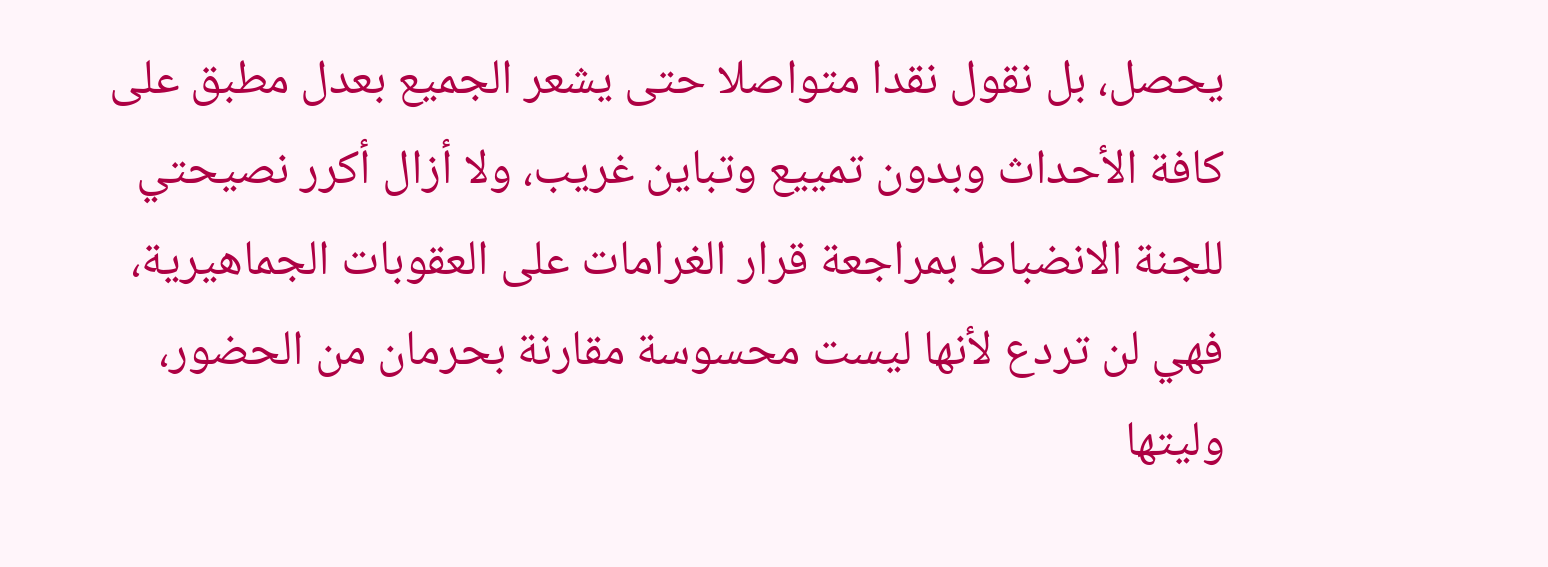يحصل، بل نقول نقدا متواصلا حتى يشعر الجميع بعدل مطبق على كافة الأحداث وبدون تمييع وتباين غريب، ولا أزال أكرر نصيحتي للجنة الانضباط بمراجعة قرار الغرامات على العقوبات الجماهيرية، فهي لن تردع لأنها ليست محسوسة مقارنة بحرمان من الحضور، وليتها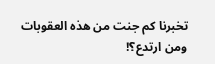تخبرنا كم جنت من هذه العقوبات ومن ارتدع؟!